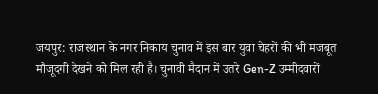जयपुर: राजस्थान के नगर निकाय चुनाव में इस बार युवा चेहरों की भी मजबूत मौजूदगी देखने को मिल रही है। चुनावी मैदान में उतरे Gen-Z उम्मीदवारों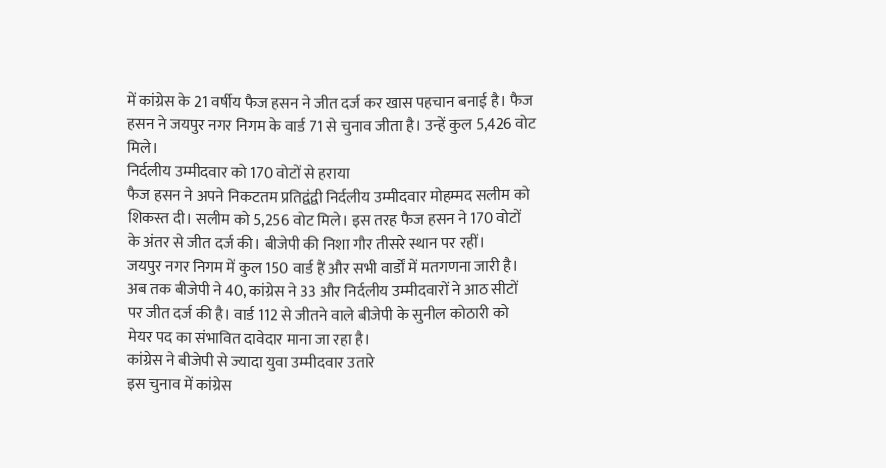में कांग्रेस के 21 वर्षीय फैज हसन ने जीत दर्ज कर खास पहचान बनाई है। फैज हसन ने जयपुर नगर निगम के वार्ड 71 से चुनाव जीता है। उन्हें कुल 5,426 वोट मिले।
निर्दलीय उम्मीदवार को 170 वोटों से हराया
फैज हसन ने अपने निकटतम प्रतिद्वंद्वी निर्दलीय उम्मीदवार मोहम्मद सलीम को शिकस्त दी। सलीम को 5,256 वोट मिले। इस तरह फैज हसन ने 170 वोटों के अंतर से जीत दर्ज की। बीजेपी की निशा गौर तीसरे स्थान पर रहीं।
जयपुर नगर निगम में कुल 150 वार्ड हैं और सभी वार्डों में मतगणना जारी है। अब तक बीजेपी ने 40, कांग्रेस ने 33 और निर्दलीय उम्मीदवारों ने आठ सीटों पर जीत दर्ज की है। वार्ड 112 से जीतने वाले बीजेपी के सुनील कोठारी को मेयर पद का संभावित दावेदार माना जा रहा है।
कांग्रेस ने बीजेपी से ज्यादा युवा उम्मीदवार उतारे
इस चुनाव में कांग्रेस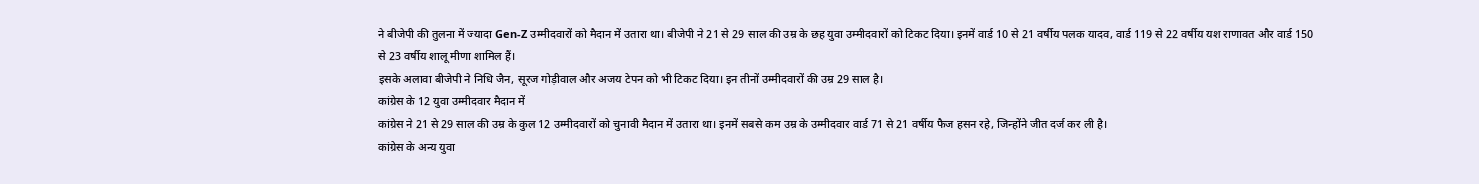ने बीजेपी की तुलना में ज्यादा Gen-Z उम्मीदवारों को मैदान में उतारा था। बीजेपी ने 21 से 29 साल की उम्र के छह युवा उम्मीदवारों को टिकट दिया। इनमें वार्ड 10 से 21 वर्षीय पलक यादव, वार्ड 119 से 22 वर्षीय यश राणावत और वार्ड 150 से 23 वर्षीय शालू मीणा शामिल हैं।
इसके अलावा बीजेपी ने निधि जैन, सूरज गोड़ीवाल और अजय टेपन को भी टिकट दिया। इन तीनों उम्मीदवारों की उम्र 29 साल है।
कांग्रेस के 12 युवा उम्मीदवार मैदान में
कांग्रेस ने 21 से 29 साल की उम्र के कुल 12 उम्मीदवारों को चुनावी मैदान में उतारा था। इनमें सबसे कम उम्र के उम्मीदवार वार्ड 71 से 21 वर्षीय फैज हसन रहे, जिन्होंने जीत दर्ज कर ली है।
कांग्रेस के अन्य युवा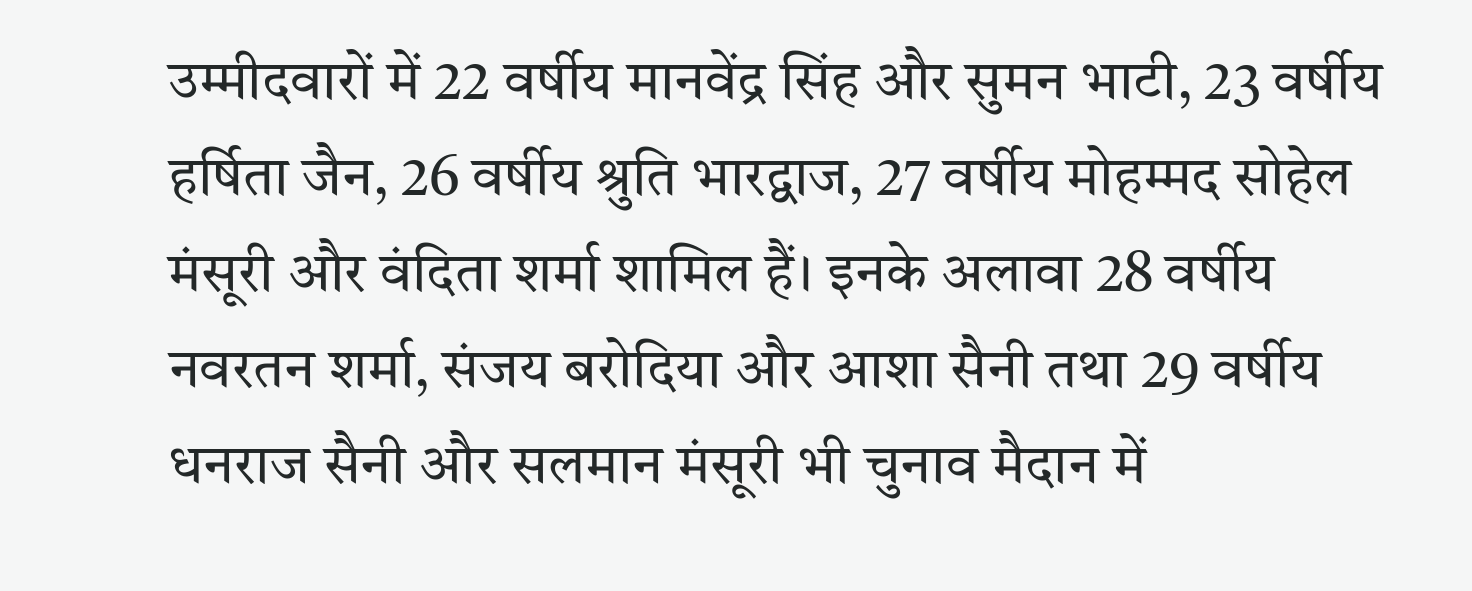उम्मीदवारों में 22 वर्षीय मानवेंद्र सिंह और सुमन भाटी, 23 वर्षीय हर्षिता जैन, 26 वर्षीय श्रुति भारद्वाज, 27 वर्षीय मोहम्मद सोहेल मंसूरी और वंदिता शर्मा शामिल हैं। इनके अलावा 28 वर्षीय नवरतन शर्मा, संजय बरोदिया और आशा सैनी तथा 29 वर्षीय धनराज सैनी और सलमान मंसूरी भी चुनाव मैदान में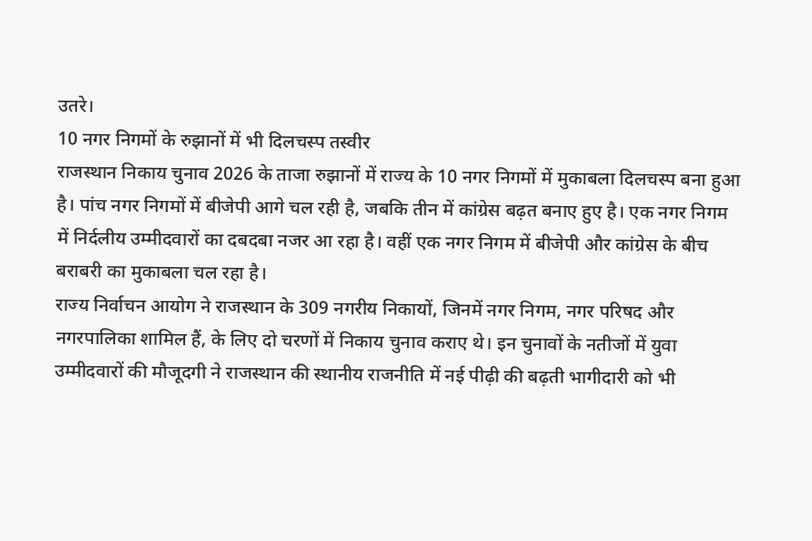उतरे।
10 नगर निगमों के रुझानों में भी दिलचस्प तस्वीर
राजस्थान निकाय चुनाव 2026 के ताजा रुझानों में राज्य के 10 नगर निगमों में मुकाबला दिलचस्प बना हुआ है। पांच नगर निगमों में बीजेपी आगे चल रही है, जबकि तीन में कांग्रेस बढ़त बनाए हुए है। एक नगर निगम में निर्दलीय उम्मीदवारों का दबदबा नजर आ रहा है। वहीं एक नगर निगम में बीजेपी और कांग्रेस के बीच बराबरी का मुकाबला चल रहा है।
राज्य निर्वाचन आयोग ने राजस्थान के 309 नगरीय निकायों, जिनमें नगर निगम, नगर परिषद और नगरपालिका शामिल हैं, के लिए दो चरणों में निकाय चुनाव कराए थे। इन चुनावों के नतीजों में युवा उम्मीदवारों की मौजूदगी ने राजस्थान की स्थानीय राजनीति में नई पीढ़ी की बढ़ती भागीदारी को भी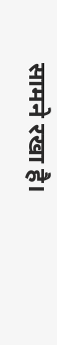सामने रखा है।